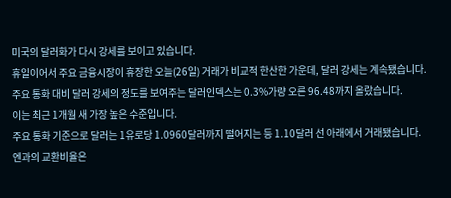미국의 달러화가 다시 강세를 보이고 있습니다.
휴일이어서 주요 금융시장이 휴장한 오늘(26일) 거래가 비교적 한산한 가운데, 달러 강세는 계속됐습니다.
주요 통화 대비 달러 강세의 정도를 보여주는 달러인덱스는 0.3%가량 오른 96.48까지 올랐습니다.
이는 최근 1개월 새 가장 높은 수준입니다.
주요 통화 기준으로 달러는 1유로당 1.0960달러까지 떨어지는 등 1.10달러 선 아래에서 거래됐습니다.
엔과의 교환비율은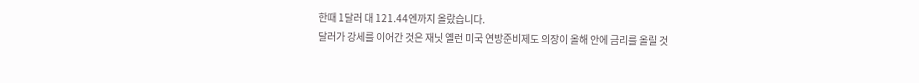한때 1달러 대 121.44엔까지 올랐습니다.
달러가 강세를 이어간 것은 재닛 옐런 미국 연방준비제도 의장이 올해 안에 금리를 올릴 것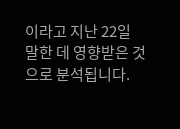이라고 지난 22일 말한 데 영향받은 것으로 분석됩니다.